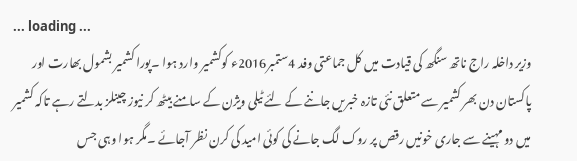... loading ...
وزیر داخلہ راج ناتھ سنگھ کی قیادت میں کل جماعتی وفد 4ستمبر2016ء کوکشمیر وارد ہوا ۔پورا کشمیر بشمول بھارت اور پاکستان دن بھر کشمیر سے متعلق نئی تازہ خبریں جاننے کے لئے ٹیلی ویژن کے سامنے بیٹھ کر نیوز چینلز بدلتے رہے تاکہ کشمیر میں دو مہینے سے جاری خونیں رقص پر روک لگ جانے کی کوئی امید کی کرن نظر آجائے ۔مگر ہوا وہی جس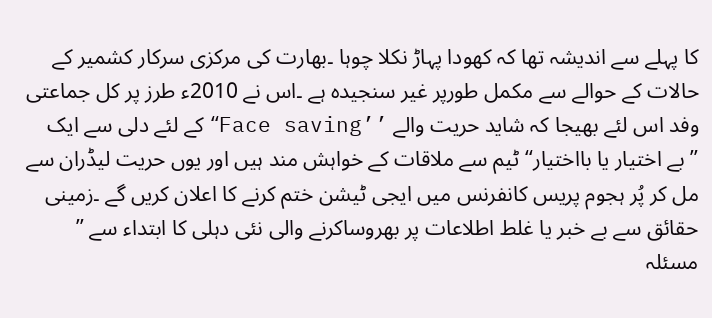کا پہلے سے اندیشہ تھا کہ کھودا پہاڑ نکلا چوہا ۔بھارت کی مرکزی سرکار کشمیر کے حالات کے حوالے سے مکمل طورپر غیر سنجیدہ ہے ۔اس نے 2010ء طرز پر کل جماعتی وفد اس لئے بھیجا کہ شاید حریت والے ’’Face saving‘‘کے لئے دلی سے ایک ’’بے اختیار یا بااختیار‘‘ٹیم سے ملاقات کے خواہش مند ہیں اور یوں حریت لیڈران سے مل کر پُر ہجوم پریس کانفرنس میں ایجی ٹیشن ختم کرنے کا اعلان کریں گے ۔زمینی حقائق سے بے خبر یا غلط اطلاعات پر بھروساکرنے والی نئی دہلی کا ابتداء سے ’’ مسئلہ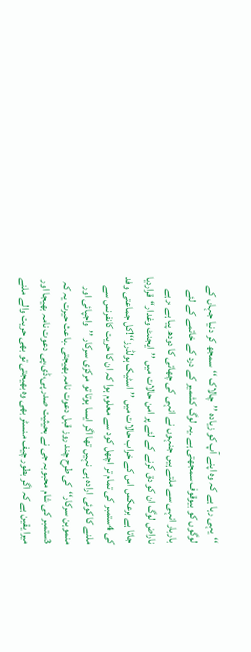‘‘یہی رہا ہے کہ وہ اپنے آپ کو زیادہ ’’چالاک ‘‘سمجھ کر دنیا جہاں کے لوگوں کو بیوقوف سمجھتی ہے ۔یہ لوگ کشمیر کے درد کے خاتمے کے لئے باربار انہی سے ملتے ہیں جنہوں نے انہی کی چھاتی کا دودھ پیا ہے ،رہے ناراض لوگ ان کو دق کرنے کے لئے پر امن حالات میں ’’ایجنٹ وغدار‘‘قراردیا جاتا ہے برعکس اس کے خراب حالات میں ’’اسٹیک ہولڈرز‘‘!کل جماعتی وفد کی 4ستمبر کی تمام تر اچھل کود سے معلوم ہوا کہ ان کا حریت کانفرنس سے ملنے کا کوئی ارادہ ہی نہیں تھا اگر ایسا ہوتا تو مرکزی سرکار ’’واجپائی اور منموہن سرکار‘‘کی طرح چند روز قبل دعوت نامہ بھیجتی ۔باعث حیرت یہ کہ 3ستمبر کی شام محبوبہ جی نے بحیثیت صدر پی،ڈی،پی دعوت نامہ بھیجا اور میرا یقین ہے کہ اگر بطور چیف منسٹر بھی وہ بھیجتی تو بھی حریت والے ملنے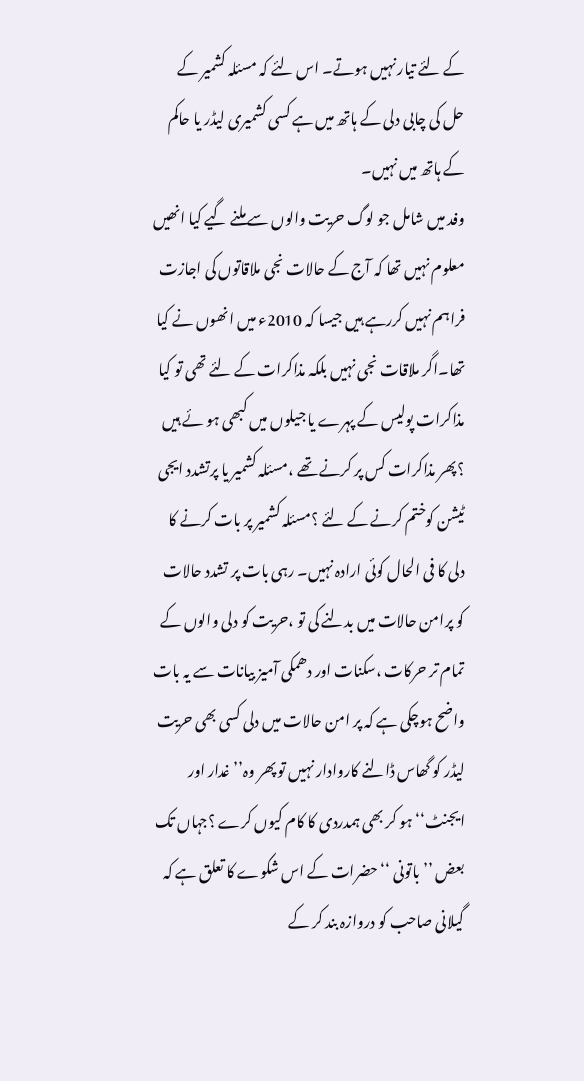کے لئے تیار نہیں ہوتے۔ اس لئے کہ مسئلہ کشمیر کے حل کی چابی دلی کے ہاتھ میں ہے کسی کشمیری لیڈر یا حاکم کے ہاتھ میں نہیں۔
وفد میں شامل جو لوگ حریت والوں سے ملنے گیے کیا انھیں معلوم نہیں تھا کہ آج کے حالات نجی ملاقاتوں کی اجازت فراہم نہیں کررہے ہیں جیسا کہ 2010ء میں انھوں نے کیا تھا۔اگر ملاقات نجی نہیں بلکہ مذاکرات کے لئے تھی تو کیا مذاکرات پولیس کے پہرے یا جیلوں میں کبھی ہو ئے ہیں ؟پھر مذاکرات کس پر کرنے تھے ،مسئلہ کشمیر یا پرتشدد ایجی ٹیشن کوختم کرنے کے لئے ؟مسئلہ کشمیر پر بات کرنے کا دلی کا فی الحال کوئی ارادہ نہیں۔ رہی بات پر تشدد حالات کو پرامن حالات میں بدلنے کی تو ،حریت کو دلی والوں کے تمام تر حرکات ،سکنات اور دھمکی آمیز بیانات سے یہ بات واضح ہوچکی ہے کہ پر امن حالات میں دلی کسی بھی حریت لیڈر کو گھاس ڈالنے کاروادار نہیں تو پھر وہ’’ غدار اور ایجنٹ‘‘ہو کر بھی ہمدردی کا کام کیوں کرے ؟جہاں تک بعض ’’باتونی ‘‘حضرات کے اس شکوے کا تعلق ہے کہ گیلانی صاحب کو دروازہ بند کر کے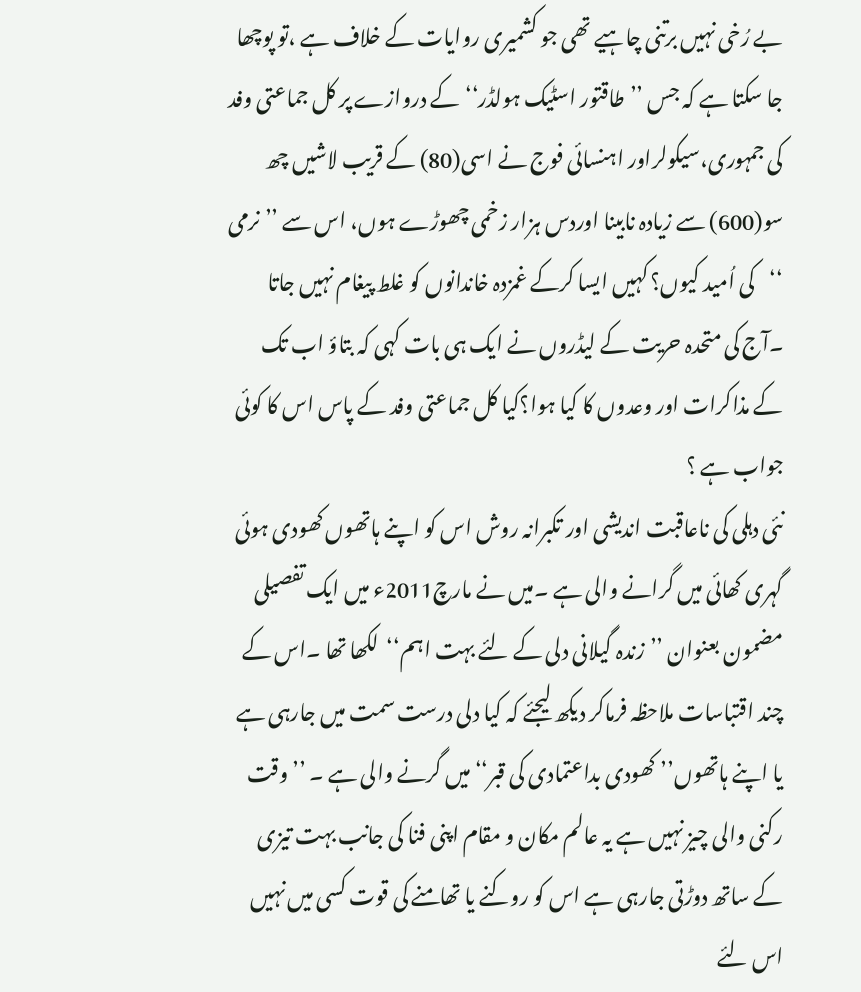بے رُخی نہیں برتنی چاہیے تھی جو کشمیری روایات کے خلاف ہے ،تو پوچھا جا سکتا ہے کہ جس ’’طاقتور اسٹیک ہولڈر‘‘کے دروازے پر کل جماعتی وفد کی جمہوری،سیکولراور اہنسائی فوج نے اسی(80) کے قریب لاشیں چھ سو(600) سے زیادہ نابینا اوردس ہزار زخمی چھوڑے ہوں، اس سے ’’نرمی ‘‘کی اُمید کیوں؟ کہیں ایسا کرکے غمزدہ خاندانوں کو غلط پیغام نہیں جاتا ۔آج کی متحدہ حریت کے لیڈروں نے ایک ہی بات کہی کہ بتاؤ اب تک کے مذاکرات اور وعدوں کا کیا ہوا؟کیا کل جماعتی وفد کے پاس اس کا کوئی جواب ہے ؟
نئی دہلی کی ناعاقبت اندیشی اور تکبرانہ روش اس کو اپنے ہاتھوں کھودی ہوئی گہری کھائی میں گرانے والی ہے ۔میں نے مارچ2011ء میں ایک تفصیلی مضمون بعنوان ’’زندہ گیلانی دلی کے لئے بہت اہم‘‘لکھا تھا ۔اس کے چند اقتباسات ملاحظہ فرماکر دیکھ لیجئے کہ کیا دلی درست سمت میں جارہی ہے یا اپنے ہاتھوں’’ کھودی بداعتمادی کی قبر‘‘میں گرنے والی ہے ۔ ’’وقت رکنی والی چیز نہیں ہے یہ عالم مکان و مقام اپنی فنا کی جانب بہت تیزی کے ساتھ دوڑتی جارہی ہے اس کو روکنے یا تھامنے کی قوت کسی میں نہیں اس لئے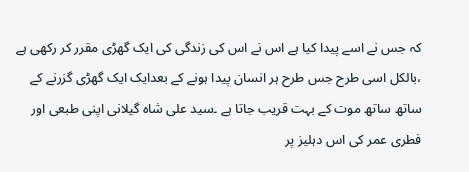کہ جس نے اسے پیدا کیا ہے اس نے اس کی زندگی کی ایک گھڑی مقرر کر رکھی ہے ،بالکل اسی طرح جس طرح ہر انسان پیدا ہونے کے بعدایک ایک گھڑی گزرنے کے ساتھ ساتھ موت کے بہت قریب جاتا ہے ۔سید علی شاہ گیلانی اپنی طبعی اور فطری عمر کی اس دہلیز پر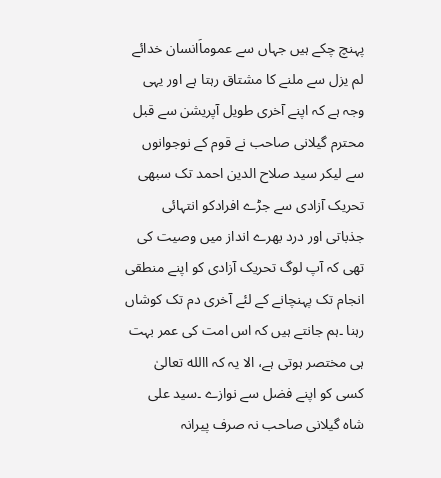پہنچ چکے ہیں جہاں سے عموماَانسان خدائے لم یزل سے ملنے کا مشتاق رہتا ہے اور یہی وجہ ہے کہ اپنے آخری طویل آپریشن سے قبل محترم گیلانی صاحب نے قوم کے نوجوانوں سے لیکر سید صلاح الدین احمد تک سبھی تحریک آزادی سے جڑے افرادکو انتہائی جذباتی اور درد بھرے انداز میں وصیت کی تھی کہ آپ لوگ تحریک آزادی کو اپنے منطقی انجام تک پہنچانے کے لئے آخری دم تک کوشاں رہنا ۔ہم جانتے ہیں کہ اس امت کی عمر بہت ہی مختصر ہوتی ہے، الا یہ کہ االله تعالیٰ کسی کو اپنے فضل سے نوازے ۔سید علی شاہ گیلانی صاحب نہ صرف پیرانہ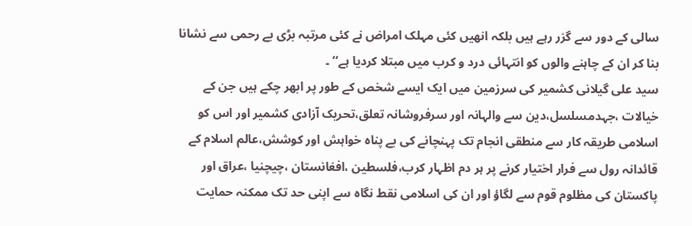سالی کے دور سے گزر رہے ہیں بلکہ انھیں کئی مہلک امراض نے کئی مرتبہ بڑی بے رحمی سے نشانا بنا کر ان کے چاہنے والوں کو انتہائی درد و کرب میں مبتلا کردیا ہے‘‘ ۔
سید علی گیلانی کشمیر کی سرزمین میں ایک ایسے شخص کے طور پر ابھر چکے ہیں جن کے خیالات ،جہدمسلسل،دین سے والہانہ اور سرفروشانہ تعلق،تحریک آزادی کشمیر اور اس کو اسلامی طریقہ کار سے منطقی انجام تک پہنچانے کی بے پناہ خواہش اور کوشش،عالم اسلام کے قائدانہ رول سے فرار اختیار کرنے پر ہر دم اظہار کرب،فلسطین ،افغانستان ،چیچنیا ،عراق اور پاکستان کی مظلوم قوم سے لگاؤ اور ان کی اسلامی نقط نگاہ سے اپنی حد تک ممکنہ حمایت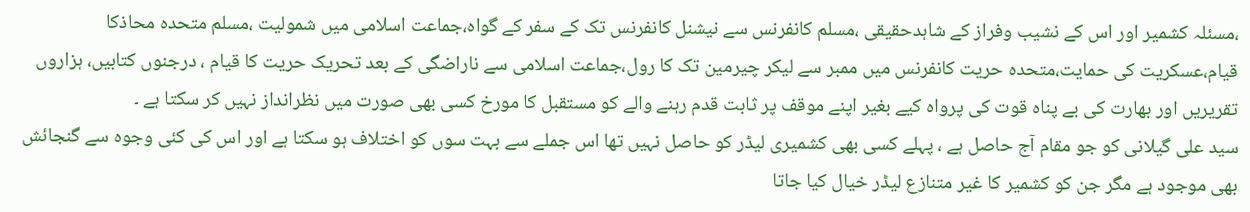،مسئلہ کشمیر اور اس کے نشیب وفراز کے شاہدحقیقی ،مسلم کانفرنس سے نیشنل کانفرنس تک کے سفر کے گواہ،جماعت اسلامی میں شمولیت ،مسلم متحدہ محاذکا قیام،عسکریت کی حمایت،متحدہ حریت کانفرنس میں ممبر سے لیکر چیرمین تک کا رول،جماعت اسلامی سے ناراضگی کے بعد تحریک حریت کا قیام ، درجنوں کتابیں، ہزاروں تقریریں اور بھارت کی بے پناہ قوت کی پرواہ کیے بغیر اپنے موقف پر ثابت قدم رہنے والے کو مستقبل کا مورخ کسی بھی صورت میں نظرانداز نہیں کر سکتا ہے ۔
سید علی گیلانی کو جو مقام آج حاصل ہے ، پہلے کسی بھی کشمیری لیڈر کو حاصل نہیں تھا اس جملے سے بہت سوں کو اختلاف ہو سکتا ہے اور اس کی کئی وجوہ سے گنجائش بھی موجود ہے مگر جن کو کشمیر کا غیر متنازع لیڈر خیال کیا جاتا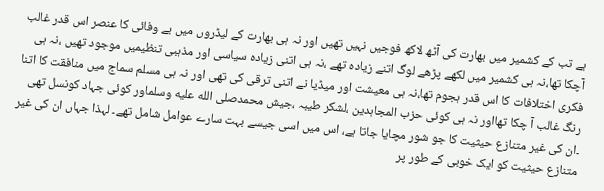ہے تب کے کشمیر میں بھارت کی آٹھ لاکھ فوجیں نہیں تھیں اور نہ ہی بھارت کے لیڈروں میں بے وفائی کا عنصر اس قدر غالب آچکا تھا،نہ ہی کشمیر میں لکھے پڑھے لوگ اتنے زیادہ تھے ،نہ ہی اتنی زیادہ سیاسی اور مذہبی تنظیمیں موجود تھیں ،نہ ہی فکری اختلافات کا اس قدر ہجوم تھا،نہ ہی معیشت اور میڈیا نے اتنی ترقی کی تھی اور نہ ہی مسلم سماج میں منافقت کا اتنا رنگ غالب آ چکا تھااور نہ ہی کوئی حزب المجاہدین ،لشکر طیبہ ،جیش محمدصلى الله عليه وسلماور کوئی جہاد کونسل تھی ۔ان کی غیر متنازع حیثیت کا جو شور مچایا جاتا ہے، اس میں اسی جیسے بہت سارے عوامل شامل تھے۔ لہذا جہاں ان کی غیر متنازع حیثیت کو ایک خوبی کے طور پر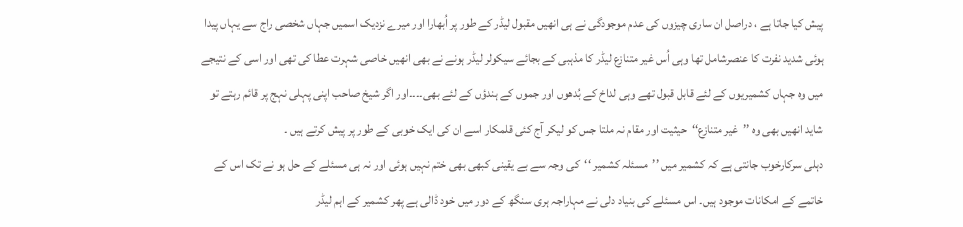پیش کیا جاتا ہے ، دراصل ان ساری چیزوں کی عدم موجودگی نے ہی انھیں مقبول لیڈر کے طور پر اُبھارا اور میرے نزدیک اسمیں جہاں شخصی راج سے یہاں پیدا ہوئی شدید نفرت کا عنصرشامل تھا وہی اُس غیر متنازع لیڈر کا مذہبی کے بجائے سیکولر لیڈر ہونے نے بھی انھیں خاصی شہرت عطا کی تھی اور اسی کے نتیجے میں وہ جہاں کشمیریوں کے لئے قابل قبول تھے وہی لداخ کے بُدھوں اور جموں کے ہندؤں کے لئے بھی۔۔۔۔اور اگر شیخ صاحب اپنی پہلی نہج پر قائم رہتے تو شاید انھیں بھی وہ ’’غیر متنازع‘‘حیثیت اور مقام نہ ملتا جس کو لیکر آج کئی قلمکار اسے ان کی ایک خوبی کے طور پر پیش کرتے ہیں ۔
دہلی سرکارخوب جانتی ہے کہ کشمیر میں ’’مسئلہ کشمیر ‘‘کی وجہ سے بے یقینی کبھی بھی ختم نہیں ہوئی اور نہ ہی مسئلے کے حل ہو نے تک اس کے خاتمے کے امکانات موجود ہیں۔ اس مسئلے کی بنیاد دلی نے مہاراجہ ہری سنگھ کے دور میں خود ڈالی ہے پھر کشمیر کے اہم لیڈر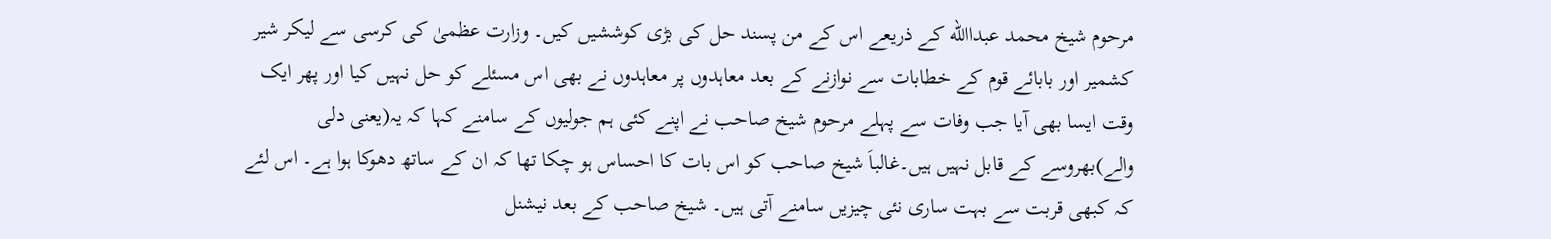مرحوم شیخ محمد عبداالله کے ذریعے اس کے من پسند حل کی بڑی کوششیں کیں۔ وزارت عظمیٰ کی کرسی سے لیکر شیر کشمیر اور بابائے قوم کے خطابات سے نوازنے کے بعد معاہدوں پر معاہدوں نے بھی اس مسئلے کو حل نہیں کیا اور پھر ایک وقت ایسا بھی آیا جب وفات سے پہلے مرحوم شیخ صاحب نے اپنے کئی ہم جولیوں کے سامنے کہا کہ یہ(یعنی دلی والے)بھروسے کے قابل نہیں ہیں۔غالباَ شیخ صاحب کو اس بات کا احساس ہو چکا تھا کہ ان کے ساتھ دھوکا ہوا ہے۔ اس لئے کہ کبھی قربت سے بہت ساری نئی چیزیں سامنے آتی ہیں۔ شیخ صاحب کے بعد نیشنل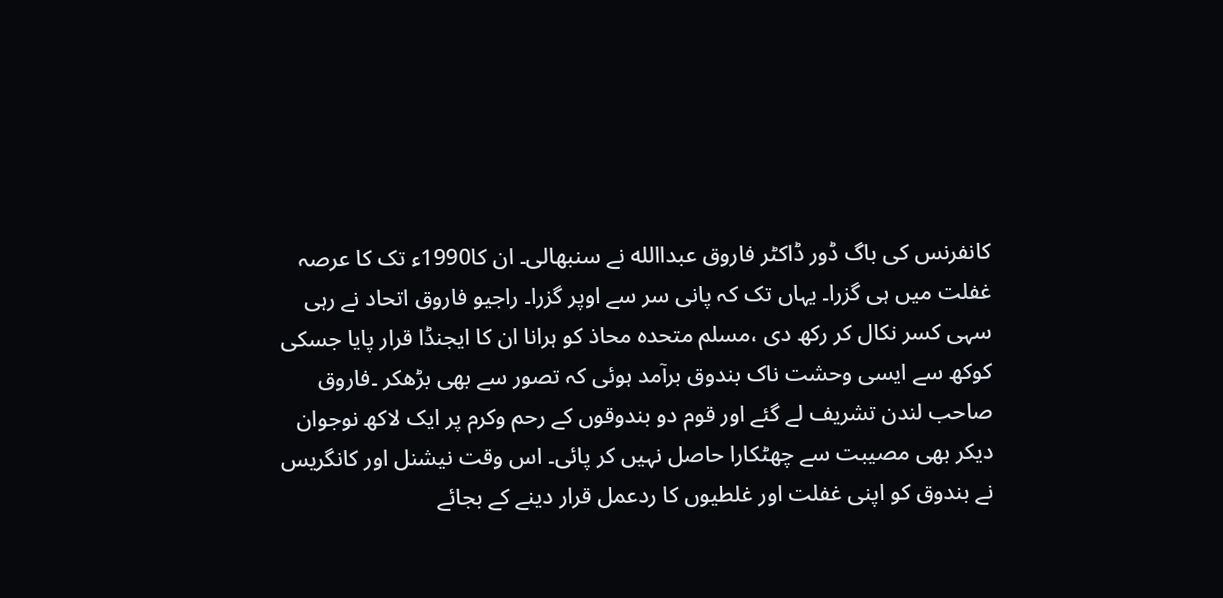کانفرنس کی باگ ڈور ڈاکٹر فاروق عبداالله نے سنبھالی۔ ان کا1990ء تک کا عرصہ غفلت میں ہی گزرا۔ یہاں تک کہ پانی سر سے اوپر گزرا۔ راجیو فاروق اتحاد نے رہی سہی کسر نکال کر رکھ دی ،مسلم متحدہ محاذ کو ہرانا ان کا ایجنڈا قرار پایا جسکی کوکھ سے ایسی وحشت ناک بندوق برآمد ہوئی کہ تصور سے بھی بڑھکر ۔فاروق صاحب لندن تشریف لے گئے اور قوم دو بندوقوں کے رحم وکرم پر ایک لاکھ نوجوان دیکر بھی مصیبت سے چھٹکارا حاصل نہیں کر پائی۔ اس وقت نیشنل اور کانگریس نے بندوق کو اپنی غفلت اور غلطیوں کا ردعمل قرار دینے کے بجائے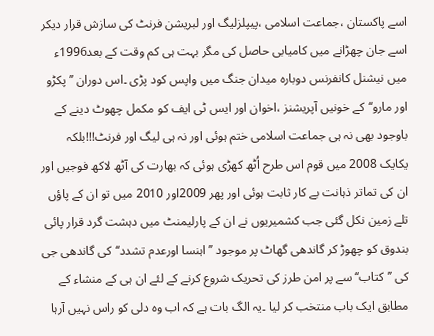اسے پاکستان ،جماعت اسلامی ،پیپلزلیگ اور لبریشن فرنٹ کی سازش قرار دیکر اسے جان چھڑانے میں کامیابی حاصل کی مگر بہت ہی کم وقت کے بعد1996ء میں نیشنل کانفرنس دوبارہ میدان جنگ میں واپس کود پڑی ۔اس دوران ’’پکڑو اور مارو‘‘کے خونیں آپریشنز ،اخوان اور ایس ٹی ایف کو مکمل چھوٹ دینے کے باوجود بھی نہ ہی جماعت اسلامی ختم ہوئی اور نہ ہی لیگ اور فرنٹ!!!بلکہ یکایک 2008 میں قوم اس طرح اُٹھ کھڑی ہوئی کہ بھارت کی آٹھ لاکھ فوجیں اور ان کی تماتر ذہانت بے کار ثابت ہوئی اور پھر 2009اور 2010 میں تو ان کے پاؤں تلے زمین نکل گئی جب کشمیریوں نے ان کے پارلیمنٹ میں دہشت گرد قرار پائی بندوق کو چھوڑ کر گاندھی گھاٹ پر موجود ’’اہنسا اورعدم تشدد‘‘کی گاندھی جی کی ’’کتاب‘‘سے پر امن طرز کی تحریک شروع کرنے کے لئے ان ہی کے منشاء کے مطابق ایک باب منتخب کر لیا ۔یہ الگ بات ہے کہ اب وہ دلی کو راس نہیں آرہا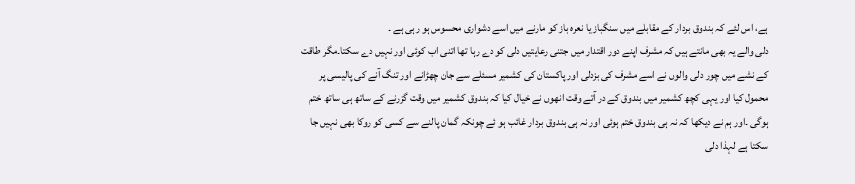ہے، اس لئے کہ بندوق بردار کے مقابلے میں سنگباز یا نعرہ باز کو مارنے میں اسے دشواری محسوس ہو رہی ہے ۔
دلی والے یہ بھی مانتے ہیں کہ مشرف اپنے دور اقتدار میں جتنی رعایتیں دلی کو دے رہا تھا اتنی اب کوئی اور نہیں دے سکتا۔مگر طاقت کے نشے میں چور دلی والوں نے اسے مشرف کی بزدلی اور پاکستان کی کشمیر مسئلے سے جان چھڑانے اور تنگ آنے کی پالیسی پر محمول کیا اور یہی کچھ کشمیر میں بندوق کے در آتے وقت انھوں نے خیال کیا کہ بندوق کشمیر میں وقت گزرنے کے ساتھ ہی ساتھ ختم ہوگی ۔اور ہم نے دیکھا کہ نہ ہی بندوق ختم ہوئی اور نہ ہی بندوق بردار غائب ہو ئے چونکہ گمان پالنے سے کسی کو روکا بھی نہیں جا سکتا ہے لہذا دلی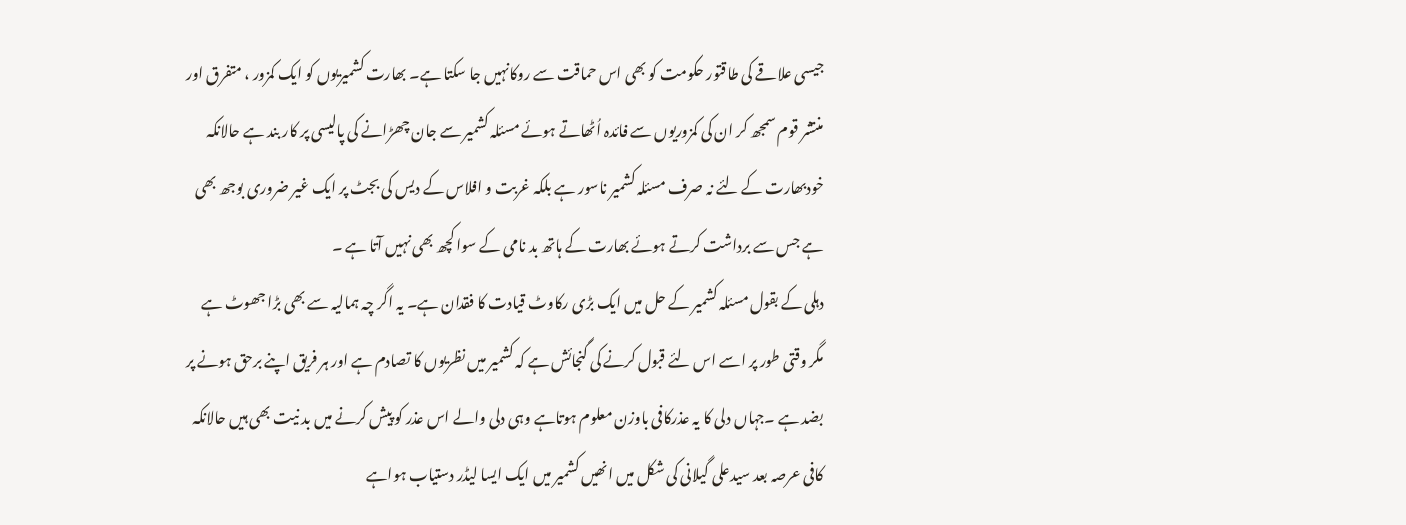جیسی علاقے کی طاقتور حکومت کو بھی اس حماقت سے روکانہیں جا سکتا ہے۔ بھارت کشمیریوں کو ایک کمزور ، متفرق اور منتشر قوم سمجھ کر ان کی کمزوریوں سے فائدہ اُٹھاتے ہوئے مسئلہ کشمیر سے جان چھڑانے کی پالیسی پر کار بند ہے حالانکہ خودبھارت کے لئے نہ صرف مسئلہ کشمیر ناسور ہے بلکہ غربت و افلاس کے دیس کی بجٹ پر ایک غیر ضروری بوجھ بھی ہے جس سے برداشت کرتے ہوئے بھارت کے ہاتھ بد نامی کے سوا کچھ بھی نہیں آتا ہے ۔
دہلی کے بقول مسئلہ کشمیر کے حل میں ایک بڑی رکاوٹ قیادت کا فقدان ہے۔ یہ اگر چہ ہمالیہ سے بھی بڑا جھوٹ ہے مگر وقتی طور پر اسے اس لئے قبول کرنے کی گنجائش ہے کہ کشمیر میں نظریوں کا تصادم ہے اور ہر فریق اپنے برحق ہونے پر بضد ہے ۔جہاں دلی کا یہ عذرکافی باوزن معلوم ہوتاہے وہی دلی والے اس عذر کو پیش کرنے میں بد نیت بھی ہیں حالانکہ کافی عرصہ بعد سیدعلی گیلانی کی شکل میں انھیں کشمیر میں ایک ایسا لیڈر دستیاب ہواہے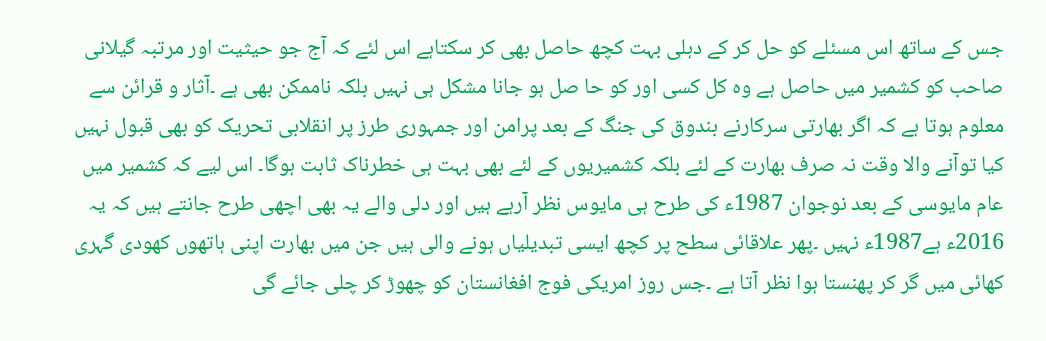جس کے ساتھ اس مسئلے کو حل کر کے دہلی بہت کچھ حاصل بھی کر سکتاہے اس لئے کہ آج جو حیثیت اور مرتبہ گیلانی صاحب کو کشمیر میں حاصل ہے وہ کل کسی اور کو حا صل ہو جانا مشکل ہی نہیں بلکہ ناممکن بھی ہے ۔آثار و قرائن سے معلوم ہوتا ہے کہ اگر بھارتی سرکارنے بندوق کی جنگ کے بعد پرامن اور جمہوری طرز پر انقلابی تحریک کو بھی قبول نہیں کیا توآنے والا وقت نہ صرف بھارت کے لئے بلکہ کشمیریوں کے لئے بھی بہت ہی خطرناک ثابت ہوگا۔ اس لیے کہ کشمیر میں عام مایوسی کے بعد نوجوان 1987ء کی طرح ہی مایوس نظر آرہے ہیں اور دلی والے یہ بھی اچھی طرح جانتے ہیں کہ یہ 2016ء ہے1987ء نہیں ۔پھر علاقائی سطح پر کچھ ایسی تبدیلیاں ہونے والی ہیں جن میں بھارت اپنی ہاتھوں کھودی گہری کھائی میں گر کر پھنستا ہوا نظر آتا ہے ۔جس روز امریکی فوج افغانستان کو چھوڑ کر چلی جائے گی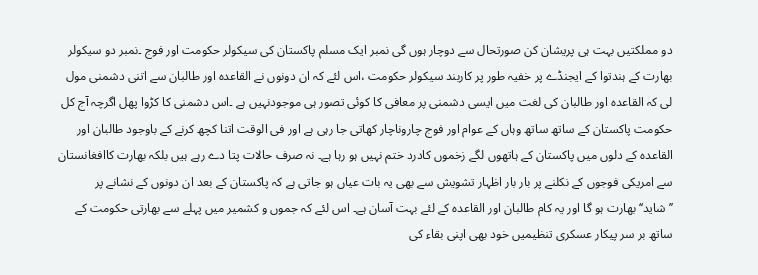دو مملکتیں بہت ہی پریشان کن صورتحال سے دوچار ہوں گی نمبر ایک مسلم پاکستان کی سیکولر حکومت اور فوج ۔نمبر دو سیکولر بھارت کے ہندتوا کے ایجنڈے پر خفیہ طور پر کاربند سیکولر حکومت ،اس لئے کہ ان دونوں نے القاعدہ اور طالبان سے اتنی دشمنی مول لی کہ القاعدہ اور طالبان کی لغت میں ایسی دشمنی پر معافی کا کوئی تصور ہی موجودنہیں ہے ۔اس دشمنی کا کڑوا پھل اگرچہ آج کل حکومت پاکستان کے ساتھ ساتھ وہاں کے عوام اور فوج چاروناچار کھاتی جا رہی ہے اور فی الوقت اتنا کچھ کرنے کے باوجود طالبان اور القاعدہ کے دلوں میں پاکستان کے ہاتھوں لگے زخموں کادرد ختم نہیں ہو رہا ہے۔ نہ صرف حالات پتا دے رہے ہیں بلکہ بھارت کاافغانستان سے امریکی فوجوں کے نکلنے پر بار بار اظہار تشویش سے بھی یہ بات عیاں ہو جاتی ہے کہ پاکستان کے بعد ان دونوں کے نشانے پر ’’شاید‘‘بھارت ہو گا اور یہ کام طالبان اور القاعدہ کے لئے بہت آسان ہے۔ اس لئے کہ جموں و کشمیر میں پہلے سے بھارتی حکومت کے ساتھ بر سر پیکار عسکری تنظیمیں خود بھی اپنی بقاء کی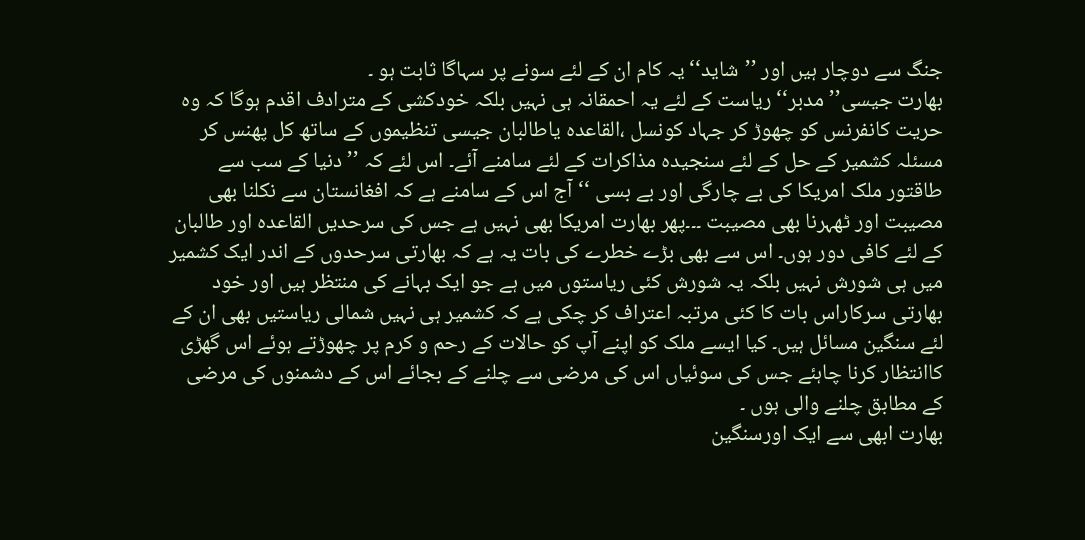جنگ سے دوچار ہیں اور ’’شاید‘‘یہ کام ان کے لئے سونے پر سہاگا ثابت ہو ۔
بھارت جیسی’’مدبر‘‘ریاست کے لئے یہ احمقانہ ہی نہیں بلکہ خودکشی کے مترادف اقدم ہوگا کہ وہ حریت کانفرنس کو چھوڑ کر جہاد کونسل ،القاعدہ یاطالبان جیسی تنظیموں کے ساتھ کل پھنس کر مسئلہ کشمیر کے حل کے لئے سنجیدہ مذاکرات کے لئے سامنے آئے۔ اس لئے کہ ’’دنیا کے سب سے طاقتور ملک امریکا کی بے چارگی اور بے بسی ‘‘آج اس کے سامنے ہے کہ افغانستان سے نکلنا بھی مصیبت اور ٹھہرنا بھی مصیبت ۔۔۔پھر بھارت امریکا بھی نہیں ہے جس کی سرحدیں القاعدہ اور طالبان کے لئے کافی دور ہوں۔ اس سے بھی بڑے خطرے کی بات یہ ہے کہ بھارتی سرحدوں کے اندر ایک کشمیر میں ہی شورش نہیں بلکہ یہ شورش کئی ریاستوں میں ہے جو ایک بہانے کی منتظر ہیں اور خود بھارتی سرکاراس بات کا کئی مرتبہ اعتراف کر چکی ہے کہ کشمیر ہی نہیں شمالی ریاستیں بھی ان کے لئے سنگین مسائل ہیں۔ کیا ایسے ملک کو اپنے آپ کو حالات کے رحم و کرم پر چھوڑتے ہوئے اس گھڑی کاانتظار کرنا چاہئے جس کی سوئیاں اس کی مرضی سے چلنے کے بجائے اس کے دشمنوں کی مرضی کے مطابق چلنے والی ہوں ۔
بھارت ابھی سے ایک اورسنگین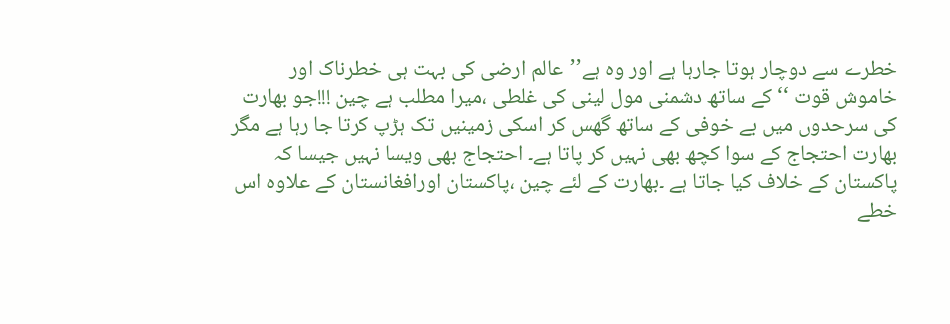خطرے سے دوچار ہوتا جارہا ہے اور وہ ہے’’عالم ارضی کی بہت ہی خطرناک اور خاموش قوت ‘‘کے ساتھ دشمنی مول لینی کی غلطی ،میرا مطلب ہے چین !!!جو بھارت کی سرحدوں میں بے خوفی کے ساتھ گھس کر اسکی زمینیں تک ہڑپ کرتا جا رہا ہے مگر بھارت احتجاج کے سوا کچھ بھی نہیں کر پاتا ہے۔ احتجاج بھی ویسا نہیں جیسا کہ پاکستان کے خلاف کیا جاتا ہے ۔بھارت کے لئے چین ،پاکستان اورافغانستان کے علاوہ اس خطے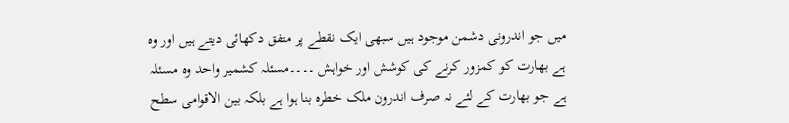میں جو اندرونی دشمن موجود ہیں سبھی ایک نقطے پر متفق دکھائی دیتے ہیں اور وہ ہے بھارت کو کمزور کرنے کی کوشش اور خواہش ۔۔۔۔مسئلہ کشمیر واحد وہ مسئلہ ہے جو بھارت کے لئے نہ صرف اندرون ملک خطرہ بنا ہوا ہے بلکہ بین الاقوامی سطح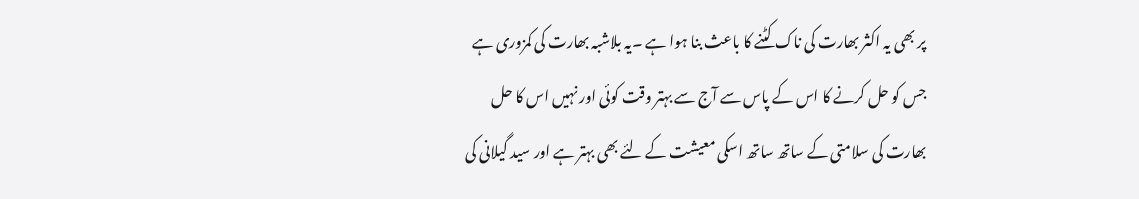پر بھی یہ اکثر بھارت کی ناک کٹنے کا باعث بنا ہوا ہے ۔یہ بلاشبہ بھارت کی کمزوری ہے جس کو حل کرنے کا اس کے پاس سے آج سے بہتر وقت کوئی اور نہیں اس کا حل بھارت کی سلامتی کے ساتھ ساتھ اسکی معیشت کے لئے بھی بہتر ہے اور سید گیلانی کی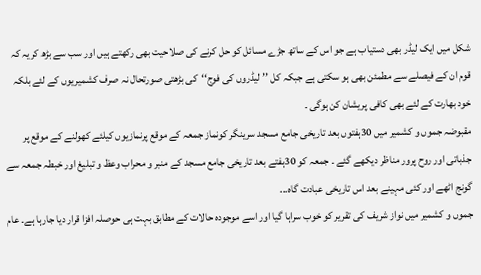شکل میں ایک لیڈر بھی دستیاب ہے جو اس کے ساتھ جڑے مسائل کو حل کرنے کی صلاحیت بھی رکھتے ہیں اور سب سے بڑھ کریہ کہ قوم ان کے فیصلے سے مطمئن بھی ہو سکتی ہے جبکہ کل ’’لیڈروں کی فوج‘‘کی بڑھتی صورتحال نہ صرف کشمیریوں کے لئے بلکہ خود بھارت کے لئے بھی کافی پریشان کن ہوگی ۔
مقبوضہ جموں و کشمیر میں 30ہفتوں بعد تاریخی جامع مسجد سرینگر کونماز جمعہ کے موقع پرنمازیوں کیلئے کھولنے کے موقع پر جذباتی اور روح پرور مناظر دیکھے گئے ۔ جمعہ کو 30ہفتے بعد تاریخی جامع مسجد کے منبر و محراب وعظ و تبلیغ اور خبطہ جمعہ سے گونج اٹھے اور کئی مہینے بعد اس تاریخی عبادت گاہ...
جموں و کشمیر میں نواز شریف کی تقریر کو خوب سراہا گیا اور اسے موجودہ حالات کے مطابق بہت ہی حوصلہ افزا قرار دیا جارہا ہے۔ عام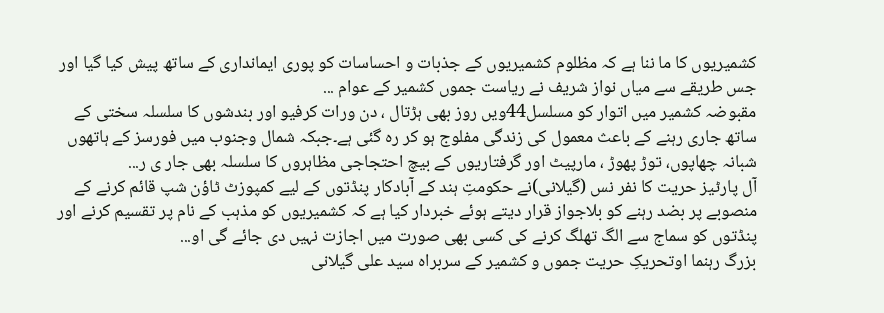کشمیریوں کا ما ننا ہے کہ مظلوم کشمیریوں کے جذبات و احساسات کو پوری ایمانداری کے ساتھ پیش کیا گیا اور جس طریقے سے میاں نواز شریف نے ریاست جموں کشمیر کے عوام ...
مقبوضہ کشمیر میں اتوار کو مسلسل44ویں روز بھی ہڑتال ، دن ورات کرفیو اور بندشوں کا سلسلہ سختی کے ساتھ جاری رہنے کے باعث معمول کی زندگی مفلوج ہو کر رہ گئی ہے۔جبکہ شمال وجنوب میں فورسز کے ہاتھوں شبانہ چھاپوں، توڑ پھوڑ ، مارپیٹ اور گرفتاریوں کے بیچ احتجاجی مظاہروں کا سلسلہ بھی جار ی ر...
آل پارٹیز حریت کا نفر نس (گیلانی)نے حکومتِ ہند کے آبادکار پنڈتوں کے لیے کمپوزٹ ٹاؤن شپ قائم کرنے کے منصوبے پر بضد رہنے کو بلاجواز قرار دیتے ہوئے خبردار کیا ہے کہ کشمیریوں کو مذہب کے نام پر تقسیم کرنے اور پنڈتوں کو سماج سے الگ تھلگ کرنے کی کسی بھی صورت میں اجازت نہیں دی جائے گی او...
بزرگ رہنما اوتحریکِ حریت جموں و کشمیر کے سربراہ سید علی گیلانی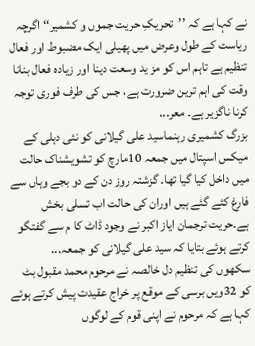نے کہا ہے کہ ’’تحریکِ حریت جموں و کشمیر‘‘ اگرچہ ریاست کے طول وعرض میں پھیلی ایک مضبوط اور فعال تنظیم ہے تاہم اس کو مز ید وسعت دینا اور زیادہ فعال بنانا وقت کی اہم ترین ضرورت ہے، جس کی طرف فوری توجہ کرنا ناگزیر ہے۔ معر...
بزرگ کشمیری رہنماسید علی گیلانی کو نئی دہلی کے میکس اسپتال میں جمعہ 10مارچ کو تشویشناک حالت میں داخل کیا گیا تھا۔ گزشتہ روز دن کے دو بجے وہاں سے فارغ کئے گئے ہیں اوران کی حالت اب تسلی بخش ہے۔حریت ترجمان ایاز اکبر نے وجود ڈاٹ کا م سے گفتگو کرتے ہوئے بتایا کہ سید علی گیلانی کو جمعہ...
سکھوں کی تنظیم دل خالصہ نے مرحوم محمد مقبول بٹ کو 32ویں برسی کے موقع پر خراج عقیدت پیش کرتے ہوئے کہا ہے کہ مرحوم نے اپنی قوم کے لوگوں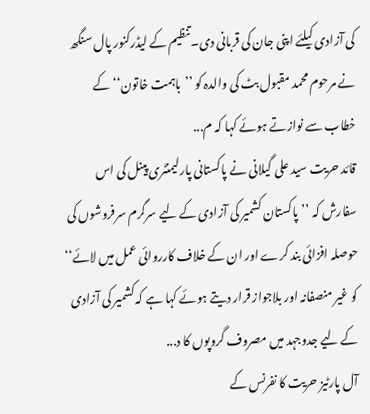کی آزادی کیلئے اپنی جان کی قربانی دی۔تنظیم کے لیڈرکنور پال سنگھ نے مرحوم محمد مقبول بٹ کی والدہ کو ’’باہمت خاتون‘‘ کے خطاب سے نوازتے ہوئے کہا کہ م...
قائد حریت سید علی گیلانی نے پاکستانی پارلیمنٹری پینل کی اس سفارش کہ ’’پاکستان کشمیر کی آزادی کے لیے سرگرم سرفروشوں کی حوصلہ افزائی بند کرے اور ان کے خلاف کارروائی عمل میں لائے‘‘ کو غیر منصفانہ اور بلاجواز قرار دیتے ہوئے کہا ہے کہ کشمیر کی آزادی کے لیے جدوجہد میں مصروف گروپوں کا د...
آل پارٹیز حریت کا نفرنس کے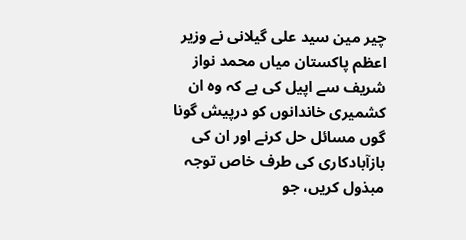چیر مین سید علی گیلانی نے وزیر اعظم پاکستان میاں محمد نواز شریف سے اپیل کی ہے کہ وہ ان کشمیری خاندانوں کو درپیش گونا گوں مسائل حل کرنے اور ان کی بازآبادکاری کی طرف خاص توجہ مبذول کریں، جو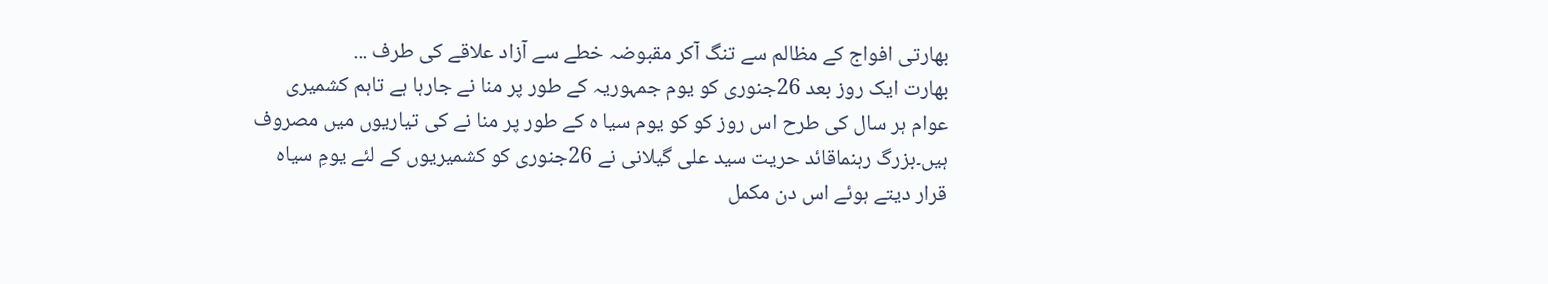بھارتی افواج کے مظالم سے تنگ آکر مقبوضہ خطے سے آزاد علاقے کی طرف ...
بھارت ایک روز بعد 26جنوری کو یوم جمہوریہ کے طور پر منا نے جارہا ہے تاہم کشمیری عوام ہر سال کی طرح اس روز کو کو یوم سیا ہ کے طور پر منا نے کی تیاریوں میں مصروف ہیں۔بزرگ رہنماقائد حریت سید علی گیلانی نے 26جنوری کو کشمیریوں کے لئے یومِ سیاہ قرار دیتے ہوئے اس دن مکمل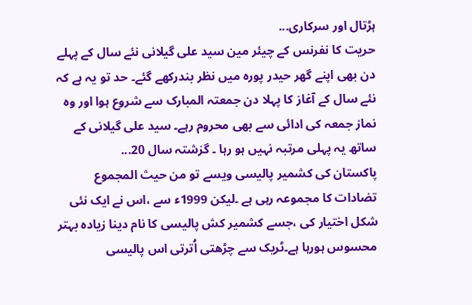ہڑتال اور سرکاری...
حریت کا نفرنس کے چیئر مین سید علی گیلانی نئے سال کے پہلے دن بھی اپنے گھر حیدر پورہ میں نظر بندرکھے گئے۔ حد تو یہ ہے کہ نئے سال کے آغاز کا پہلا دن جمعتہ المبارک سے شروع ہوا اور وہ نماز جمعہ کی ادائی سے بھی محروم رہے۔ سید علی گیلانی کے ساتھ یہ پہلی مرتبہ نہیں ہو رہا ۔ گزشتہ سال 20...
پاکستان کی کشمیر پالیسی ویسے تو من حیث المجموع تضادات کا مجموعہ رہی ہے ۔لیکن 1999ء سے ،اس نے ایک نئی شکل اختیار کی ،جسے کشمیر کش پالیسی کا نام دینا زیادہ بہتر محسوس ہورہا ہے۔ٹریک سے چڑھتی اُترتی اس پالیسی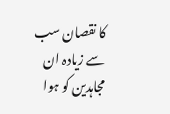کا نقصان سب سے زیادہ ان مجاہدین کو ہوا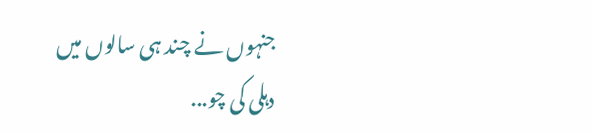جنہوں نے چند ہی سالوں میں دہلی کی چو...